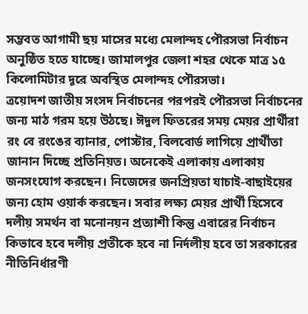সম্ভবত আগামী ছয় মাসের মধ্যে মেলান্দহ পৌরসভা নির্বাচন অনুষ্ঠিত হতে যাচ্ছে। জামালপুর জেলা শহর থেকে মাত্র ১৫ কিলোমিটার দূরে অবস্থিত মেলান্দহ পৌরসভা।
ত্রয়োদশ জাতীয় সংসদ নির্বাচনের পরপরই পৌরসভা নির্বাচনের জন্য মাঠ গরম হয়ে উঠছে। ঈদুল ফিতরের সময় মেয়র প্রার্থীরা রং বে রংঙের ব্যানার, পোস্টার, বিলবোর্ড লাগিয়ে প্রার্থীতা জানান দিচ্ছে প্রতিনিয়ত। অনেকেই এলাকায় এলাকায় জনসংযোগ করছেন। নিজেদের জনপ্রিয়তা যাচাই-বাছাইয়ের জন্য হোম ওয়ার্ক করছেন। সবার লক্ষ্য মেয়র প্রার্থী হিসেবে দলীয় সমর্থন বা মনোনয়ন প্রত্যাশী কিন্তু এবারের নির্বাচন কিভাবে হবে দলীয় প্রতীকে হবে না নির্দলীয় হবে তা সরকারের নীতিনির্ধারণী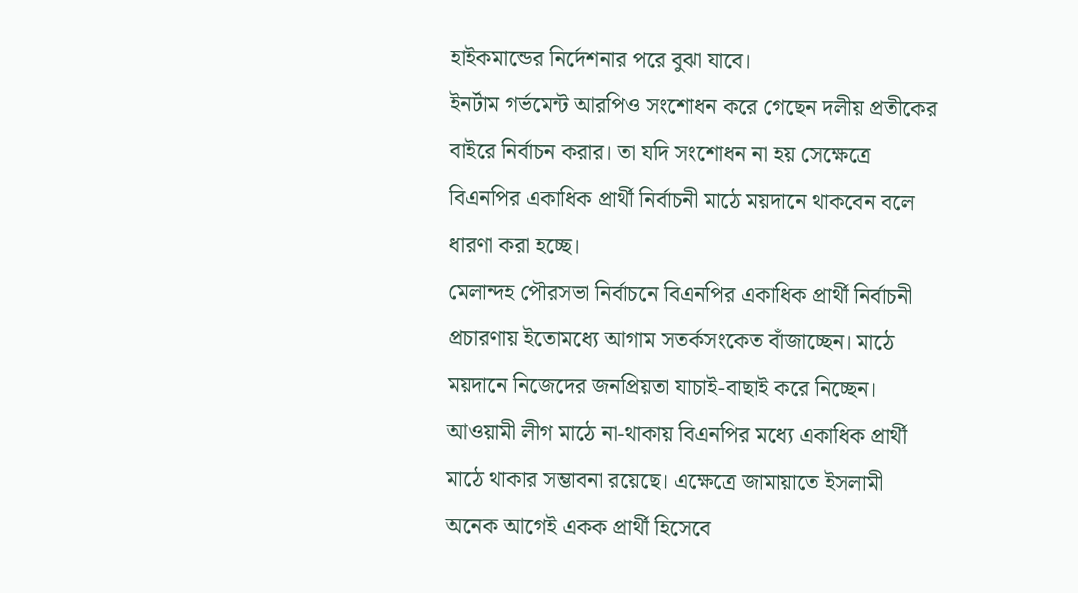হাইকমান্ডের নির্দেশনার পরে বুঝা যাবে।
ইনর্টাম গর্ভমেন্ট আরপিও সংশোধন করে গেছেন দলীয় প্রতীকের বাইরে নির্বাচন করার। তা যদি সংশোধন না হয় সেক্ষেত্রে বিএনপির একাধিক প্রার্থী নির্বাচনী মাঠে ময়দানে থাকবেন বলে ধারণা করা হচ্ছে।
মেলান্দহ পৌরসভা নির্বাচনে বিএনপির একাধিক প্রার্থী নির্বাচনী প্রচারণায় ইতোমধ্যে আগাম সতর্কসংকেত বাঁজাচ্ছেন। মাঠে ময়দানে নিজেদের জনপ্রিয়তা যাচাই-বাছাই করে নিচ্ছেন। আওয়ামী লীগ মাঠে না-থাকায় বিএনপির মধ্যে একাধিক প্রার্থী মাঠে থাকার সম্ভাবনা রয়েছে। এক্ষেত্রে জামায়াতে ইসলামী অনেক আগেই একক প্রার্থী হিসেবে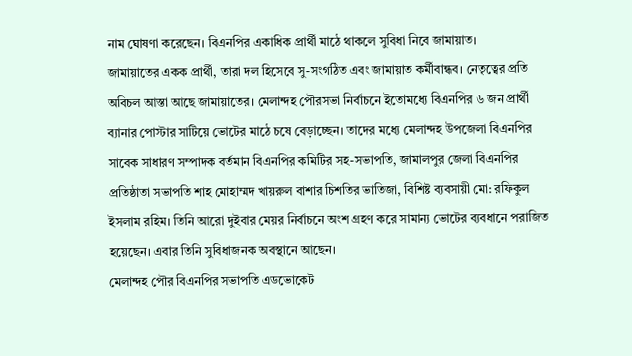নাম ঘোষণা করেছেন। বিএনপির একাধিক প্রার্থী মাঠে থাকলে সুবিধা নিবে জামায়াত।
জামায়াতের একক প্রার্থী, তারা দল হিসেবে সু-সংগঠিত এবং জামায়াত কর্মীবান্ধব। নেতৃত্বের প্রতি অবিচল আস্তা আছে জামায়াতের। মেলান্দহ পৌরসভা নির্বাচনে ইতোমধ্যে বিএনপির ৬ জন প্রার্থী ব্যানার পোস্টার সাটিয়ে ভোটের মাঠে চষে বেড়াচ্ছেন। তাদের মধ্যে মেলান্দহ উপজেলা বিএনপির সাবেক সাধারণ সম্পাদক বর্তমান বিএনপির কমিটির সহ-সভাপতি, জামালপুর জেলা বিএনপির প্রতিষ্ঠাতা সভাপতি শাহ মোহাম্মদ খায়রুল বাশার চিশতির ভাতিজা, বিশিষ্ট ব্যবসায়ী মো: রফিকুল ইসলাম রহিম। তিনি আরো দুইবার মেয়র নির্বাচনে অংশ গ্রহণ করে সামান্য ভোটের ব্যবধানে পরাজিত হয়েছেন। এবার তিনি সুবিধাজনক অবস্থানে আছেন।
মেলান্দহ পৌর বিএনপির সভাপতি এডভোকেট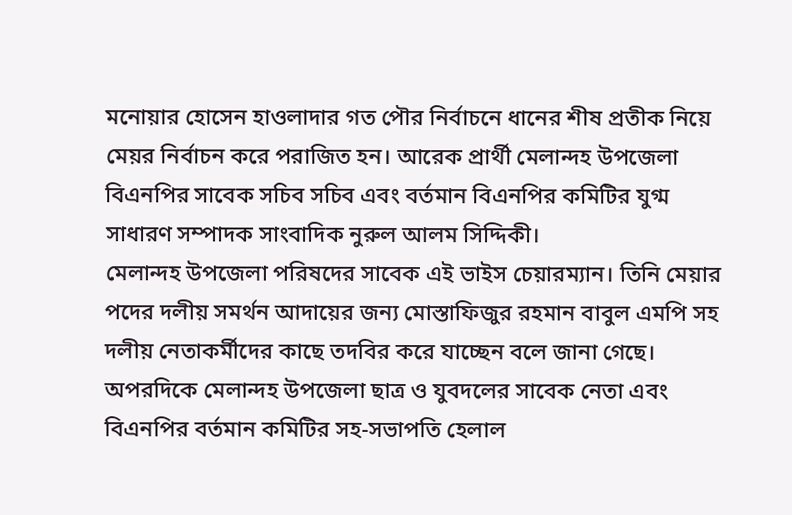মনোয়ার হোসেন হাওলাদার গত পৌর নির্বাচনে ধানের শীষ প্রতীক নিয়ে মেয়র নির্বাচন করে পরাজিত হন। আরেক প্রার্থী মেলান্দহ উপজেলা বিএনপির সাবেক সচিব সচিব এবং বর্তমান বিএনপির কমিটির যুগ্ম সাধারণ সম্পাদক সাংবাদিক নুরুল আলম সিদ্দিকী।
মেলান্দহ উপজেলা পরিষদের সাবেক এই ভাইস চেয়ারম্যান। তিনি মেয়ার পদের দলীয় সমর্থন আদায়ের জন্য মোস্তাফিজুর রহমান বাবুল এমপি সহ দলীয় নেতাকর্মীদের কাছে তদবির করে যাচ্ছেন বলে জানা গেছে। অপরদিকে মেলান্দহ উপজেলা ছাত্র ও যুবদলের সাবেক নেতা এবং বিএনপির বর্তমান কমিটির সহ-সভাপতি হেলাল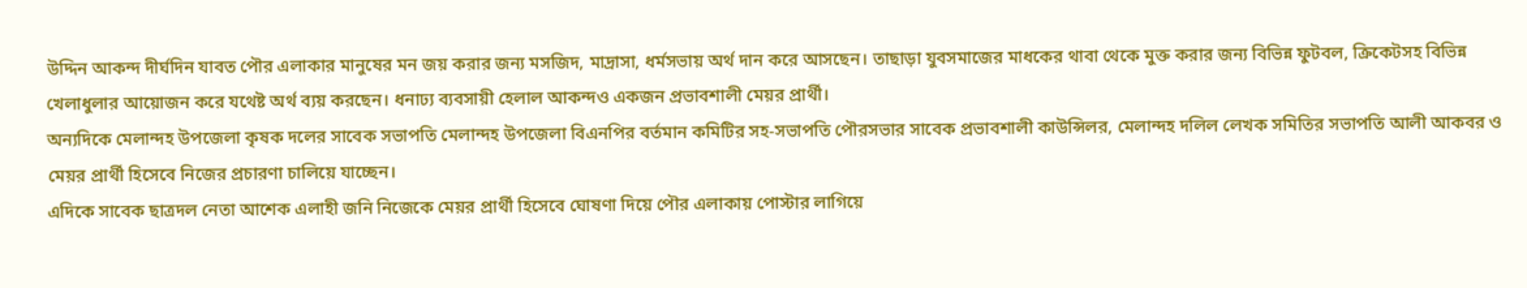উদ্দিন আকন্দ দীর্ঘদিন যাবত পৌর এলাকার মানুষের মন জয় করার জন্য মসজিদ, মাদ্রাসা, ধর্মসভায় অর্থ দান করে আসছেন। তাছাড়া যুবসমাজের মাধকের থাবা থেকে মুক্ত করার জন্য বিভিন্ন ফুটবল, ক্রিকেটসহ বিভিন্ন খেলাধুলার আয়োজন করে যথেষ্ট অর্থ ব্যয় করছেন। ধনাঢ্য ব্যবসায়ী হেলাল আকন্দও একজন প্রভাবশালী মেয়র প্রার্থী।
অন্যদিকে মেলান্দহ উপজেলা কৃষক দলের সাবেক সভাপতি মেলান্দহ উপজেলা বিএনপির বর্তমান কমিটির সহ-সভাপতি পৌরসভার সাবেক প্রভাবশালী কাউন্সিলর, মেলান্দহ দলিল লেখক সমিতির সভাপতি আলী আকবর ও মেয়র প্রার্থী হিসেবে নিজের প্রচারণা চালিয়ে যাচ্ছেন।
এদিকে সাবেক ছাত্রদল নেতা আশেক এলাহী জনি নিজেকে মেয়র প্রার্থী হিসেবে ঘোষণা দিয়ে পৌর এলাকায় পোস্টার লাগিয়ে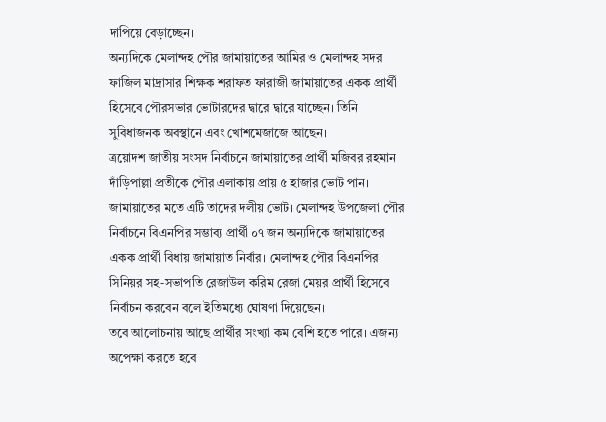দাপিয়ে বেড়াচ্ছেন।
অন্যদিকে মেলান্দহ পৌর জামায়াতের আমির ও মেলান্দহ সদর ফাজিল মাদ্রাসার শিক্ষক শরাফত ফারাজী জামায়াতের একক প্রার্থী হিসেবে পৌরসভার ভোটারদের দ্বারে দ্বারে যাচ্ছেন। তিনি সুবিধাজনক অবস্থানে এবং খোশমেজাজে আছেন।
ত্রয়োদশ জাতীয় সংসদ নির্বাচনে জামায়াতের প্রার্থী মজিবর রহমান দাঁড়িপাল্লা প্রতীকে পৌর এলাকায় প্রায় ৫ হাজার ভোট পান। জামায়াতের মতে এটি তাদের দলীয় ভোট। মেলান্দহ উপজেলা পৌর নির্বাচনে বিএনপির সম্ভাব্য প্রার্থী ০৭ জন অন্যদিকে জামায়াতের একক প্রার্থী বিধায় জামায়াত নির্বার। মেলান্দহ পৌর বিএনপির সিনিয়র সহ-সভাপতি রেজাউল করিম রেজা মেয়র প্রার্থী হিসেবে নির্বাচন করবেন বলে ইতিমধ্যে ঘোষণা দিয়েছেন।
তবে আলোচনায় আছে প্রার্থীর সংখ্যা কম বেশি হতে পারে। এজন্য অপেক্ষা করতে হবে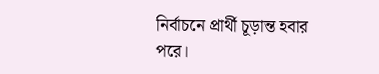নির্বাচনে প্রার্থী চূড়ান্ত হবার পরে।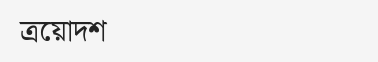ত্রয়োদশ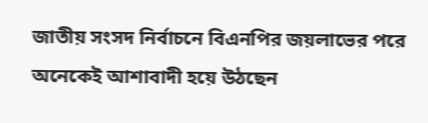জাতীয় সংসদ নির্বাচনে বিএনপির জয়লাভের পরে অনেকেই আশাবাদী হয়ে উঠছেন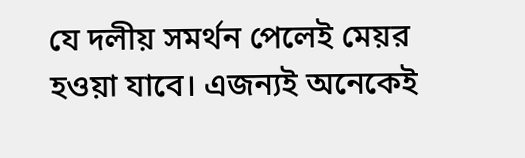যে দলীয় সমর্থন পেলেই মেয়র হওয়া যাবে। এজন্যই অনেকেই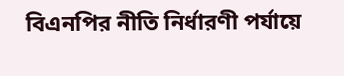বিএনপির নীতি নির্ধারণী পর্যায়ে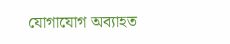যোগাযোগ অব্যাহত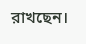রাখছেন।